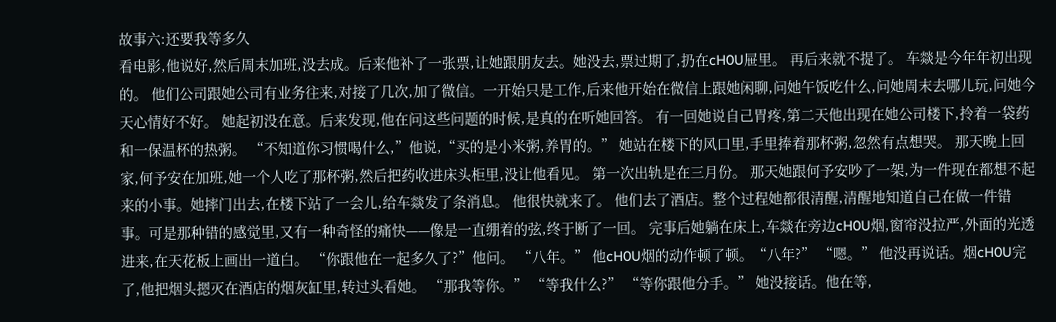故事六:还要我等多久
看电影,他说好,然后周末加班,没去成。后来他补了一张票,让她跟朋友去。她没去,票过期了,扔在cH0U屉里。 再后来就不提了。 车燚是今年年初出现的。 他们公司跟她公司有业务往来,对接了几次,加了微信。一开始只是工作,后来他开始在微信上跟她闲聊,问她午饭吃什么,问她周末去哪儿玩,问她今天心情好不好。 她起初没在意。后来发现,他在问这些问题的时候,是真的在听她回答。 有一回她说自己胃疼,第二天他出现在她公司楼下,拎着一袋药和一保温杯的热粥。 “不知道你习惯喝什么,”他说,“买的是小米粥,养胃的。” 她站在楼下的风口里,手里捧着那杯粥,忽然有点想哭。 那天晚上回家,何予安在加班,她一个人吃了那杯粥,然后把药收进床头柜里,没让他看见。 第一次出轨是在三月份。 那天她跟何予安吵了一架,为一件现在都想不起来的小事。她摔门出去,在楼下站了一会儿,给车燚发了条消息。 他很快就来了。 他们去了酒店。整个过程她都很清醒,清醒地知道自己在做一件错事。可是那种错的感觉里,又有一种奇怪的痛快——像是一直绷着的弦,终于断了一回。 完事后她躺在床上,车燚在旁边cH0U烟,窗帘没拉严,外面的光透进来,在天花板上画出一道白。 “你跟他在一起多久了?”他问。 “八年。” 他cH0U烟的动作顿了顿。“八年?” “嗯。” 他没再说话。烟cH0U完了,他把烟头摁灭在酒店的烟灰缸里,转过头看她。 “那我等你。” “等我什么?” “等你跟他分手。” 她没接话。他在等,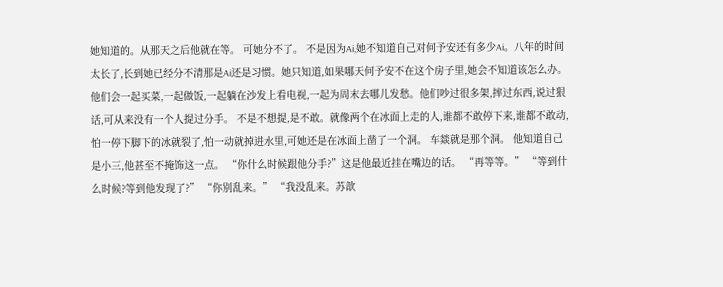她知道的。从那天之后他就在等。 可她分不了。 不是因为Ai,她不知道自己对何予安还有多少Ai。八年的时间太长了,长到她已经分不清那是Ai还是习惯。她只知道,如果哪天何予安不在这个房子里,她会不知道该怎么办。 他们会一起买菜,一起做饭,一起躺在沙发上看电视,一起为周末去哪儿发愁。他们吵过很多架,摔过东西,说过狠话,可从来没有一个人提过分手。 不是不想提,是不敢。就像两个在冰面上走的人,谁都不敢停下来,谁都不敢动,怕一停下脚下的冰就裂了,怕一动就掉进水里,可她还是在冰面上凿了一个洞。 车燚就是那个洞。 他知道自己是小三,他甚至不掩饰这一点。 “你什么时候跟他分手?”这是他最近挂在嘴边的话。 “再等等。” “等到什么时候?等到他发现了?” “你别乱来。” “我没乱来。苏歆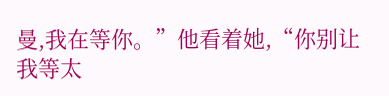曼,我在等你。”他看着她,“你别让我等太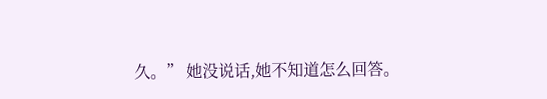久。” 她没说话,她不知道怎么回答。